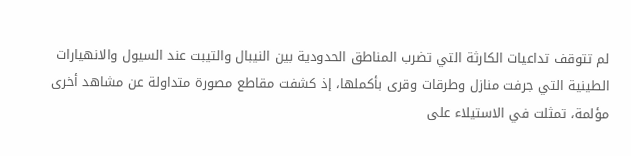لم تتوقف تداعيات الكارثة التي تضرب المناطق الحدودية بين النيبال والتيبت عند السيول والانهيارات الطينية التي جرفت منازل وطرقات وقرى بأكملها، إذ كشفت مقاطع مصورة متداولة عن مشاهد أخرى مؤلمة، تمثلت في الاستيلاء على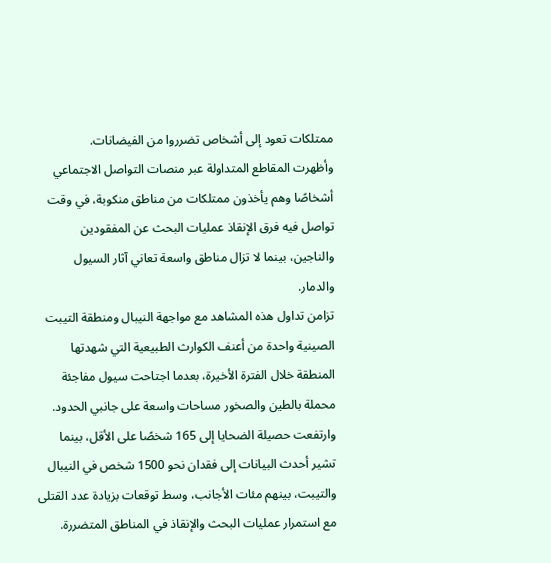ممتلكات تعود إلى أشخاص تضرروا من الفيضانات.
وأظهرت المقاطع المتداولة عبر منصات التواصل الاجتماعي أشخاصًا وهم يأخذون ممتلكات من مناطق منكوبة، في وقت تواصل فيه فرق الإنقاذ عمليات البحث عن المفقودين والناجين، بينما لا تزال مناطق واسعة تعاني آثار السيول والدمار.
تزامن تداول هذه المشاهد مع مواجهة النيبال ومنطقة التيبت الصينية واحدة من أعنف الكوارث الطبيعية التي شهدتها المنطقة خلال الفترة الأخيرة، بعدما اجتاحت سيول مفاجئة محملة بالطين والصخور مساحات واسعة على جانبي الحدود.
وارتفعت حصيلة الضحايا إلى 165 شخصًا على الأقل، بينما تشير أحدث البيانات إلى فقدان نحو 1500 شخص في النيبال والتيبت، بينهم مئات الأجانب، وسط توقعات بزيادة عدد القتلى مع استمرار عمليات البحث والإنقاذ في المناطق المتضررة.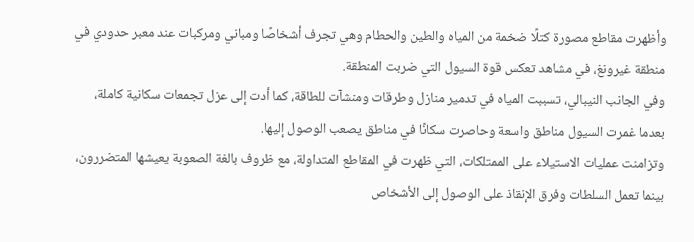وأظهرت مقاطع مصورة كتلًا ضخمة من المياه والطين والحطام وهي تجرف أشخاصًا ومباني ومركبات عند معبر حدودي في منطقة غيرونغ، في مشاهد تعكس قوة السيول التي ضربت المنطقة.
وفي الجانب النيبالي، تسببت المياه في تدمير منازل وطرقات ومنشآت للطاقة، كما أدت إلى عزل تجمعات سكانية كاملة، بعدما غمرت السيول مناطق واسعة وحاصرت سكانًا في مناطق يصعب الوصول إليها.
وتزامنت عمليات الاستيلاء على الممتلكات، التي ظهرت في المقاطع المتداولة، مع ظروف بالغة الصعوبة يعيشها المتضررون، بينما تعمل السلطات وفرق الإنقاذ على الوصول إلى الأشخاص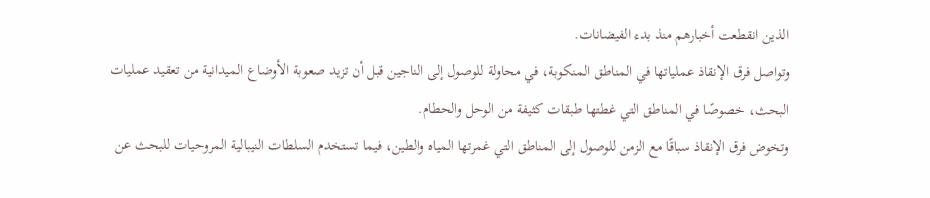الذين انقطعت أخبارهم منذ بدء الفيضانات.
وتواصل فرق الإنقاذ عملياتها في المناطق المنكوبة، في محاولة للوصول إلى الناجين قبل أن تزيد صعوبة الأوضاع الميدانية من تعقيد عمليات البحث، خصوصًا في المناطق التي غطتها طبقات كثيفة من الوحل والحطام.
وتخوض فرق الإنقاذ سباقًا مع الزمن للوصول إلى المناطق التي غمرتها المياه والطين، فيما تستخدم السلطات النيبالية المروحيات للبحث عن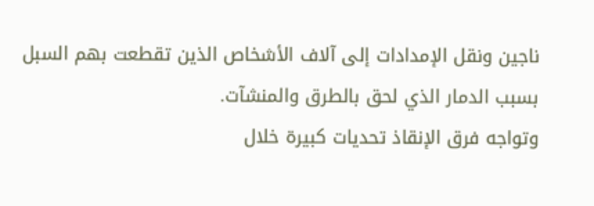ناجين ونقل الإمدادات إلى آلاف الأشخاص الذين تقطعت بهم السبل بسبب الدمار الذي لحق بالطرق والمنشآت.
وتواجه فرق الإنقاذ تحديات كبيرة خلال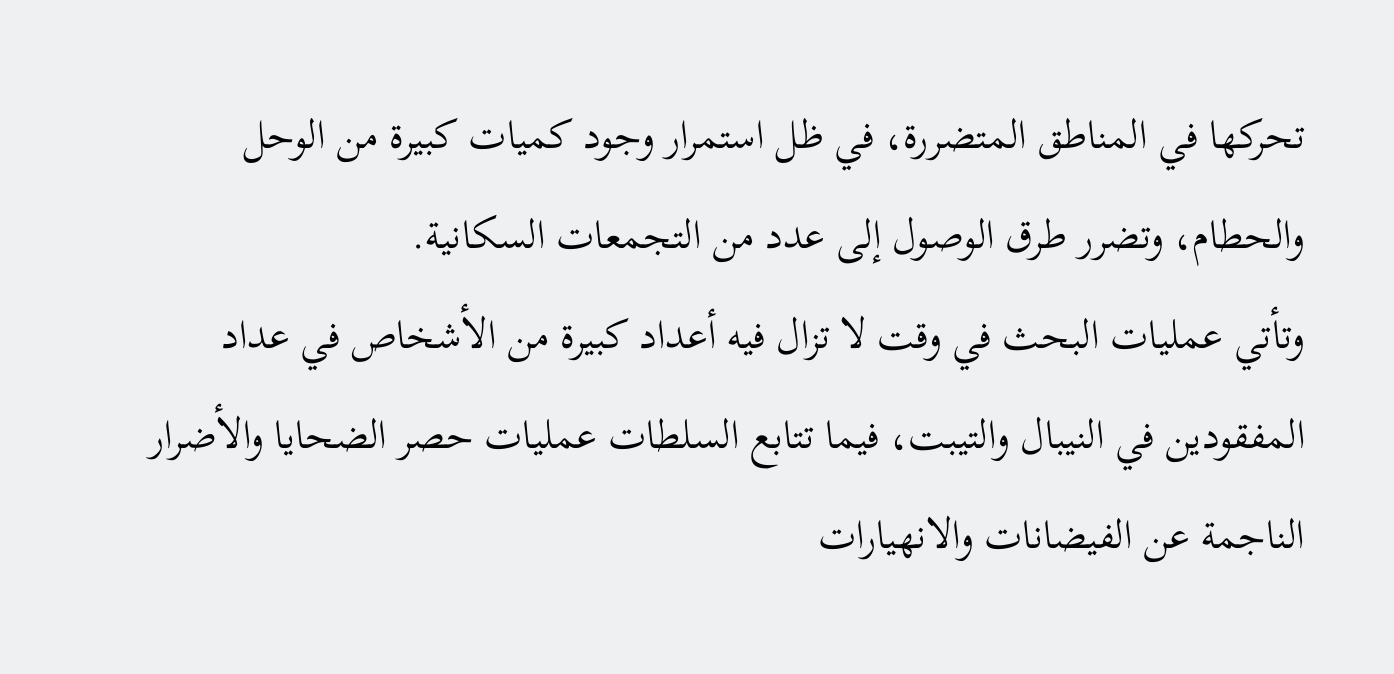تحركها في المناطق المتضررة، في ظل استمرار وجود كميات كبيرة من الوحل والحطام، وتضرر طرق الوصول إلى عدد من التجمعات السكانية.
وتأتي عمليات البحث في وقت لا تزال فيه أعداد كبيرة من الأشخاص في عداد المفقودين في النيبال والتيبت، فيما تتابع السلطات عمليات حصر الضحايا والأضرار الناجمة عن الفيضانات والانهيارات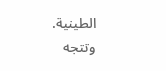الطينية.
وتتجه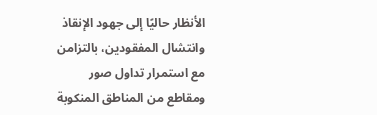الأنظار حاليًا إلى جهود الإنقاذ وانتشال المفقودين، بالتزامن مع استمرار تداول صور ومقاطع من المناطق المنكوبة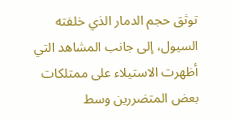توثق حجم الدمار الذي خلفته السيول، إلى جانب المشاهد التي أظهرت الاستيلاء على ممتلكات بعض المتضررين وسط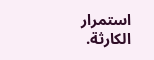استمرار الكارثة.